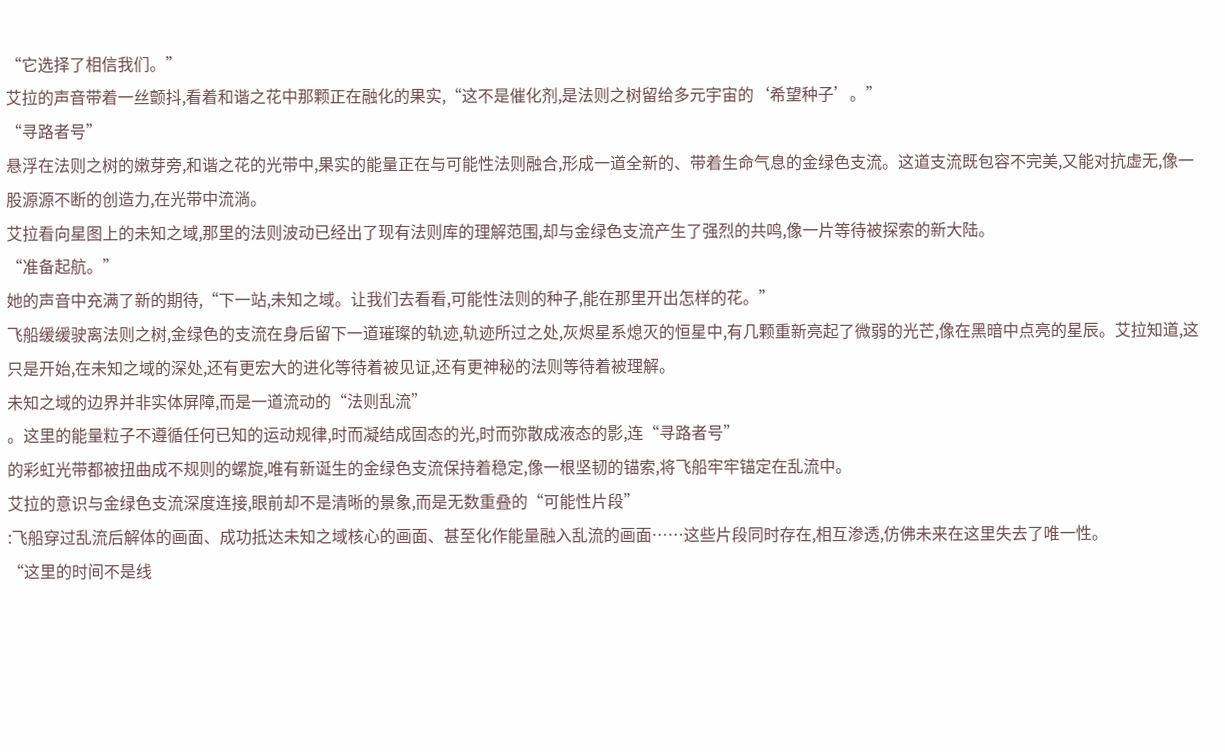“它选择了相信我们。”
艾拉的声音带着一丝颤抖,看着和谐之花中那颗正在融化的果实,“这不是催化剂,是法则之树留给多元宇宙的‘希望种子’。”
“寻路者号”
悬浮在法则之树的嫩芽旁,和谐之花的光带中,果实的能量正在与可能性法则融合,形成一道全新的、带着生命气息的金绿色支流。这道支流既包容不完美,又能对抗虚无,像一股源源不断的创造力,在光带中流淌。
艾拉看向星图上的未知之域,那里的法则波动已经出了现有法则库的理解范围,却与金绿色支流产生了强烈的共鸣,像一片等待被探索的新大陆。
“准备起航。”
她的声音中充满了新的期待,“下一站,未知之域。让我们去看看,可能性法则的种子,能在那里开出怎样的花。”
飞船缓缓驶离法则之树,金绿色的支流在身后留下一道璀璨的轨迹,轨迹所过之处,灰烬星系熄灭的恒星中,有几颗重新亮起了微弱的光芒,像在黑暗中点亮的星辰。艾拉知道,这只是开始,在未知之域的深处,还有更宏大的进化等待着被见证,还有更神秘的法则等待着被理解。
未知之域的边界并非实体屏障,而是一道流动的“法则乱流”
。这里的能量粒子不遵循任何已知的运动规律,时而凝结成固态的光,时而弥散成液态的影,连“寻路者号”
的彩虹光带都被扭曲成不规则的螺旋,唯有新诞生的金绿色支流保持着稳定,像一根坚韧的锚索,将飞船牢牢锚定在乱流中。
艾拉的意识与金绿色支流深度连接,眼前却不是清晰的景象,而是无数重叠的“可能性片段”
:飞船穿过乱流后解体的画面、成功抵达未知之域核心的画面、甚至化作能量融入乱流的画面……这些片段同时存在,相互渗透,仿佛未来在这里失去了唯一性。
“这里的时间不是线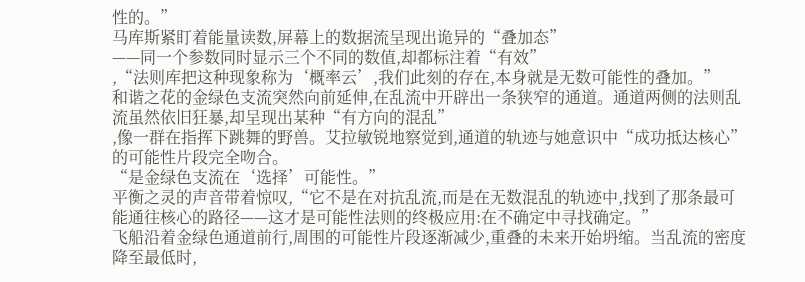性的。”
马库斯紧盯着能量读数,屏幕上的数据流呈现出诡异的“叠加态”
——同一个参数同时显示三个不同的数值,却都标注着“有效”
,“法则库把这种现象称为‘概率云’,我们此刻的存在,本身就是无数可能性的叠加。”
和谐之花的金绿色支流突然向前延伸,在乱流中开辟出一条狭窄的通道。通道两侧的法则乱流虽然依旧狂暴,却呈现出某种“有方向的混乱”
,像一群在指挥下跳舞的野兽。艾拉敏锐地察觉到,通道的轨迹与她意识中“成功抵达核心”
的可能性片段完全吻合。
“是金绿色支流在‘选择’可能性。”
平衡之灵的声音带着惊叹,“它不是在对抗乱流,而是在无数混乱的轨迹中,找到了那条最可能通往核心的路径——这才是可能性法则的终极应用:在不确定中寻找确定。”
飞船沿着金绿色通道前行,周围的可能性片段逐渐减少,重叠的未来开始坍缩。当乱流的密度降至最低时,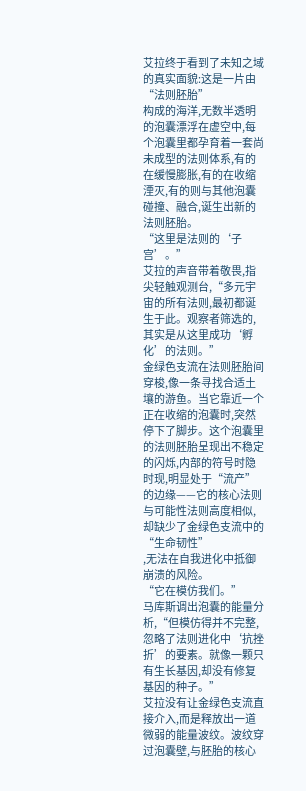艾拉终于看到了未知之域的真实面貌:这是一片由“法则胚胎”
构成的海洋,无数半透明的泡囊漂浮在虚空中,每个泡囊里都孕育着一套尚未成型的法则体系,有的在缓慢膨胀,有的在收缩湮灭,有的则与其他泡囊碰撞、融合,诞生出新的法则胚胎。
“这里是法则的‘子宫’。”
艾拉的声音带着敬畏,指尖轻触观测台,“多元宇宙的所有法则,最初都诞生于此。观察者筛选的,其实是从这里成功‘孵化’的法则。”
金绿色支流在法则胚胎间穿梭,像一条寻找合适土壤的游鱼。当它靠近一个正在收缩的泡囊时,突然停下了脚步。这个泡囊里的法则胚胎呈现出不稳定的闪烁,内部的符号时隐时现,明显处于“流产”
的边缘——它的核心法则与可能性法则高度相似,却缺少了金绿色支流中的“生命韧性”
,无法在自我进化中抵御崩溃的风险。
“它在模仿我们。”
马库斯调出泡囊的能量分析,“但模仿得并不完整,忽略了法则进化中‘抗挫折’的要素。就像一颗只有生长基因,却没有修复基因的种子。”
艾拉没有让金绿色支流直接介入,而是释放出一道微弱的能量波纹。波纹穿过泡囊壁,与胚胎的核心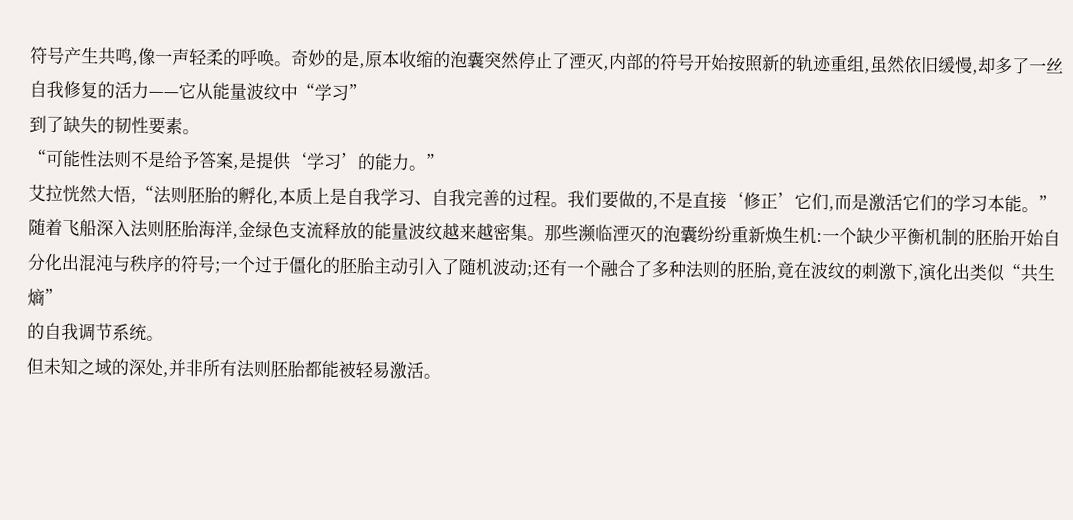符号产生共鸣,像一声轻柔的呼唤。奇妙的是,原本收缩的泡囊突然停止了湮灭,内部的符号开始按照新的轨迹重组,虽然依旧缓慢,却多了一丝自我修复的活力——它从能量波纹中“学习”
到了缺失的韧性要素。
“可能性法则不是给予答案,是提供‘学习’的能力。”
艾拉恍然大悟,“法则胚胎的孵化,本质上是自我学习、自我完善的过程。我们要做的,不是直接‘修正’它们,而是激活它们的学习本能。”
随着飞船深入法则胚胎海洋,金绿色支流释放的能量波纹越来越密集。那些濒临湮灭的泡囊纷纷重新焕生机:一个缺少平衡机制的胚胎开始自分化出混沌与秩序的符号;一个过于僵化的胚胎主动引入了随机波动;还有一个融合了多种法则的胚胎,竟在波纹的刺激下,演化出类似“共生熵”
的自我调节系统。
但未知之域的深处,并非所有法则胚胎都能被轻易激活。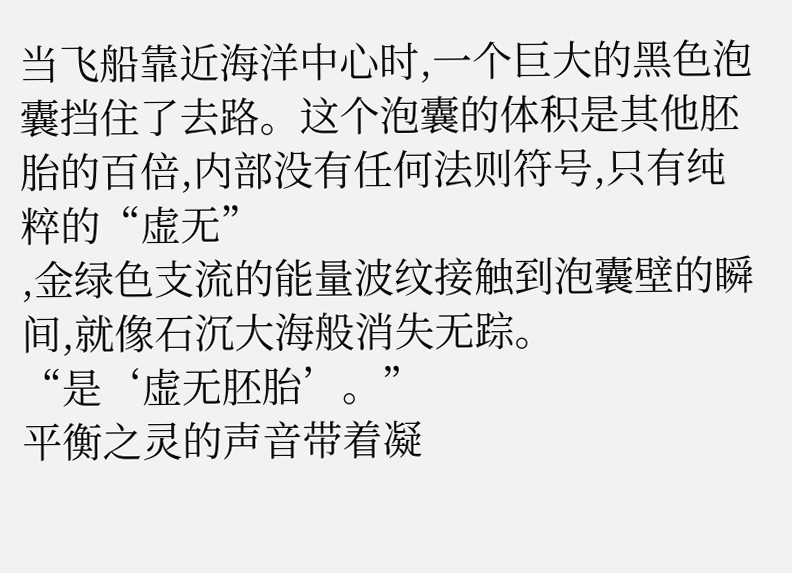当飞船靠近海洋中心时,一个巨大的黑色泡囊挡住了去路。这个泡囊的体积是其他胚胎的百倍,内部没有任何法则符号,只有纯粹的“虚无”
,金绿色支流的能量波纹接触到泡囊壁的瞬间,就像石沉大海般消失无踪。
“是‘虚无胚胎’。”
平衡之灵的声音带着凝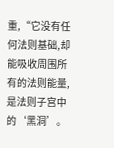重,“它没有任何法则基础,却能吸收周围所有的法则能量,是法则子宫中的‘黑洞’。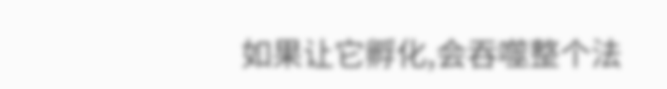如果让它孵化,会吞噬整个法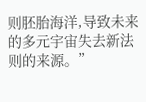则胚胎海洋,导致未来的多元宇宙失去新法则的来源。”